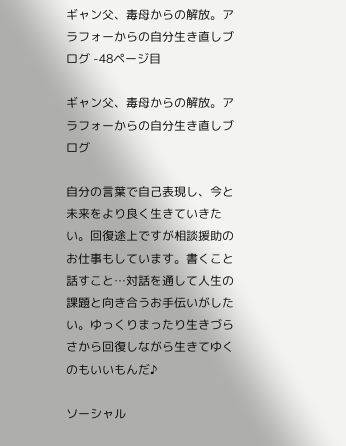ギャン父、毒母からの解放。アラフォーからの自分生き直しブログ -48ページ目

ギャン父、毒母からの解放。アラフォーからの自分生き直しブログ

自分の言葉で自己表現し、今と未来をより良く生きていきたい。回復途上ですが相談援助のお仕事もしています。書くこと話すこと…対話を通して人生の課題と向き合うお手伝いがしたい。ゆっくりまったり生きづらさから回復しながら生きてゆくのもいいもんだ♪

ソーシャル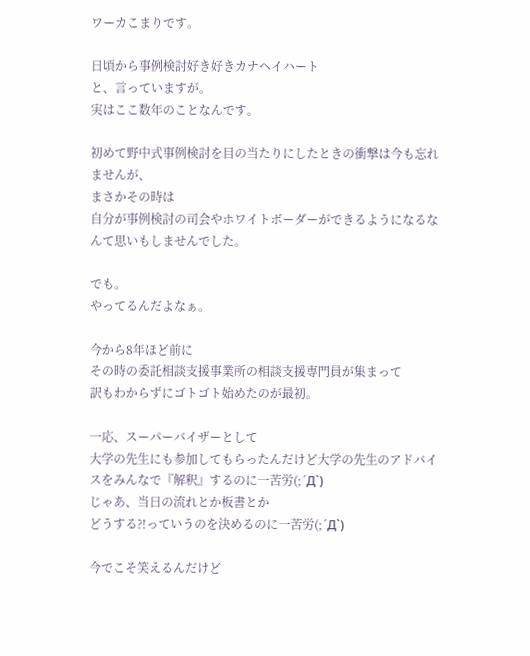ワーカこまりです。

日頃から事例検討好き好きカナヘイハート
と、言っていますが。
実はここ数年のことなんです。

初めて野中式事例検討を目の当たりにしたときの衝撃は今も忘れませんが、
まさかその時は
自分が事例検討の司会やホワイトボーダーができるようになるなんて思いもしませんでした。

でも。
やってるんだよなぁ。

今から8年ほど前に
その時の委託相談支援事業所の相談支援専門員が集まって
訳もわからずにゴトゴト始めたのが最初。

一応、スーパーバイザーとして
大学の先生にも参加してもらったんだけど大学の先生のアドバイスをみんなで『解釈』するのに一苦労(;´Д`)
じゃあ、当日の流れとか板書とか
どうする?!っていうのを決めるのに一苦労(;´Д`)

今でこそ笑えるんだけど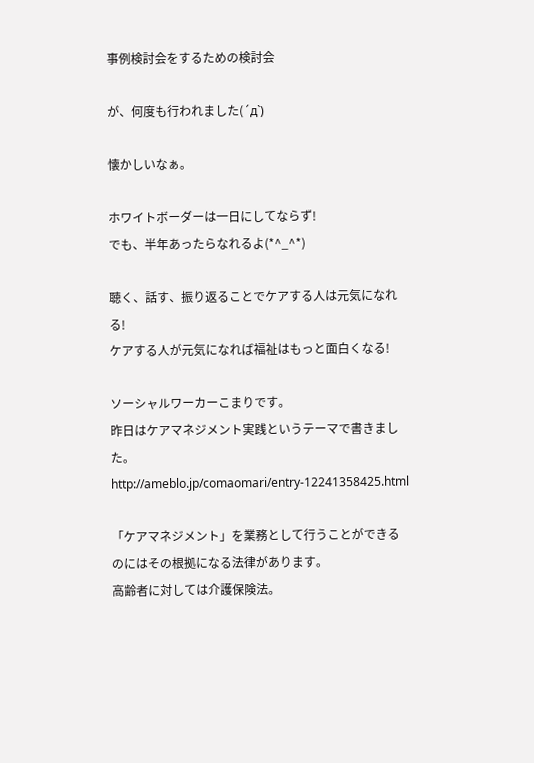事例検討会をするための検討会

が、何度も行われました(´д`)

懐かしいなぁ。

ホワイトボーダーは一日にしてならず!
でも、半年あったらなれるよ(*^_^*)

聴く、話す、振り返ることでケアする人は元気になれる!
ケアする人が元気になれば福祉はもっと面白くなる!

ソーシャルワーカーこまりです。
昨日はケアマネジメント実践というテーマで書きました。
http://ameblo.jp/comaomari/entry-12241358425.html

「ケアマネジメント」を業務として行うことができるのにはその根拠になる法律があります。
高齢者に対しては介護保険法。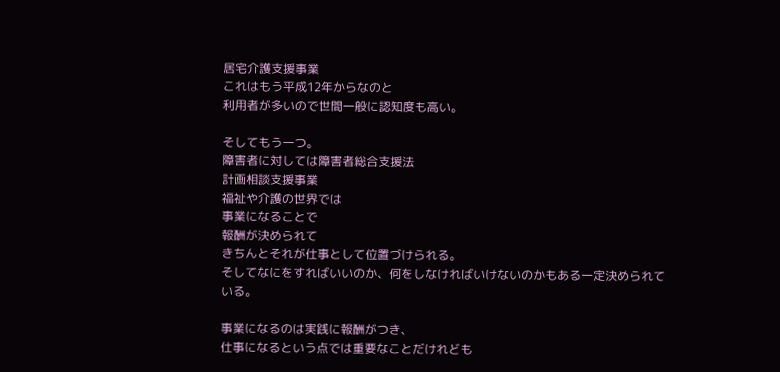居宅介護支援事業
これはもう平成12年からなのと
利用者が多いので世間一般に認知度も高い。

そしてもう一つ。
障害者に対しては障害者総合支援法
計画相談支援事業
福祉や介護の世界では
事業になることで
報酬が決められて
きちんとそれが仕事として位置づけられる。
そしてなにをすればいいのか、何をしなければいけないのかもある一定決められている。

事業になるのは実践に報酬がつき、
仕事になるという点では重要なことだけれども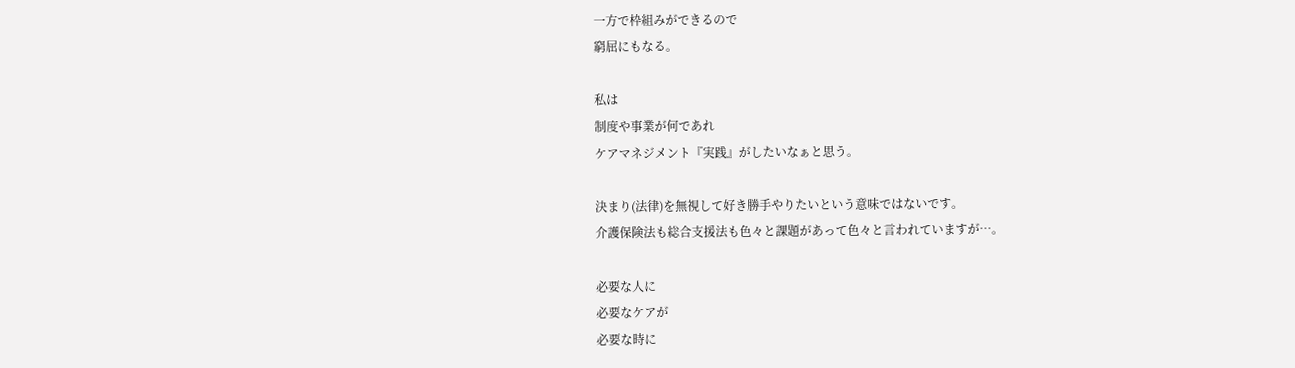一方で枠組みができるので
窮屈にもなる。

私は
制度や事業が何であれ
ケアマネジメント『実践』がしたいなぁと思う。

決まり(法律)を無視して好き勝手やりたいという意味ではないです。
介護保険法も総合支援法も色々と課題があって色々と言われていますが…。

必要な人に
必要なケアが
必要な時に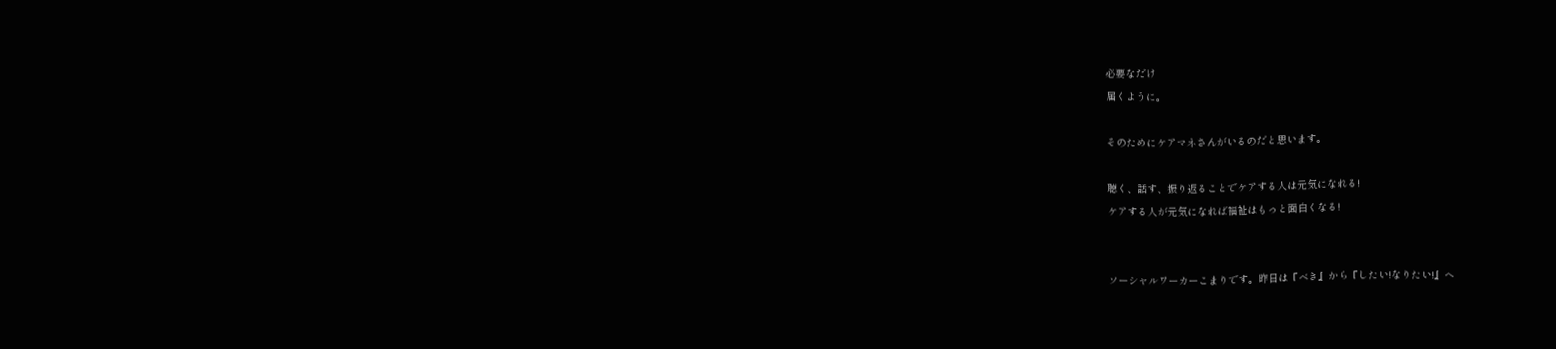必要なだけ
届くように。

そのためにケアマネさんがいるのだと思います。

聴く、話す、振り返ることでケアする人は元気になれる!
ケアする人が元気になれば福祉はもっと面白くなる!


ソーシャルワーカーこまりです。昨日は『べき』から『したい!なりたい!』へ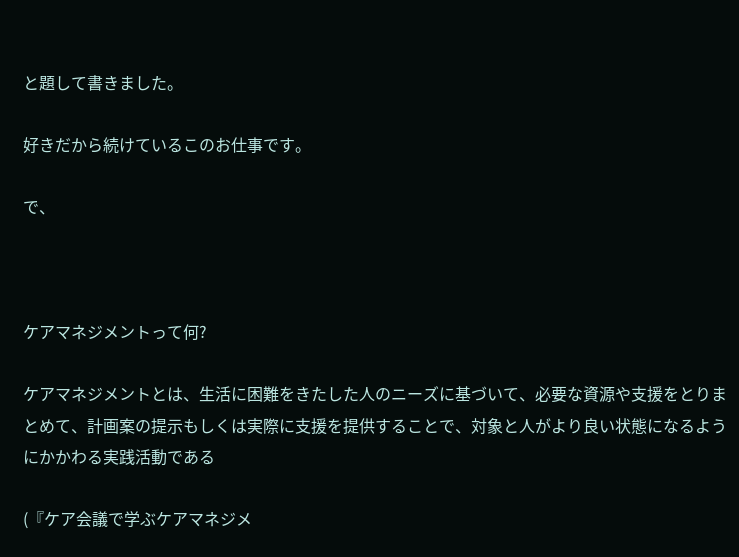と題して書きました。

好きだから続けているこのお仕事です。

で、



ケアマネジメントって何?

ケアマネジメントとは、生活に困難をきたした人のニーズに基づいて、必要な資源や支援をとりまとめて、計画案の提示もしくは実際に支援を提供することで、対象と人がより良い状態になるようにかかわる実践活動である

(『ケア会議で学ぶケアマネジメ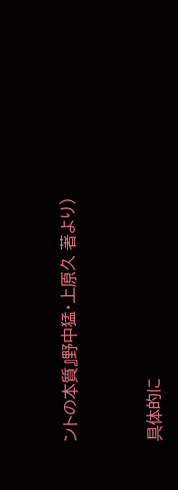ントの本質』野中猛・上原久 著より)



具体的に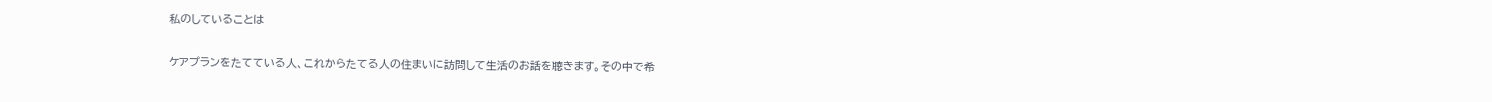私のしていることは

ケアプランをたてている人、これからたてる人の住まいに訪問して生活のお話を聴きます。その中で希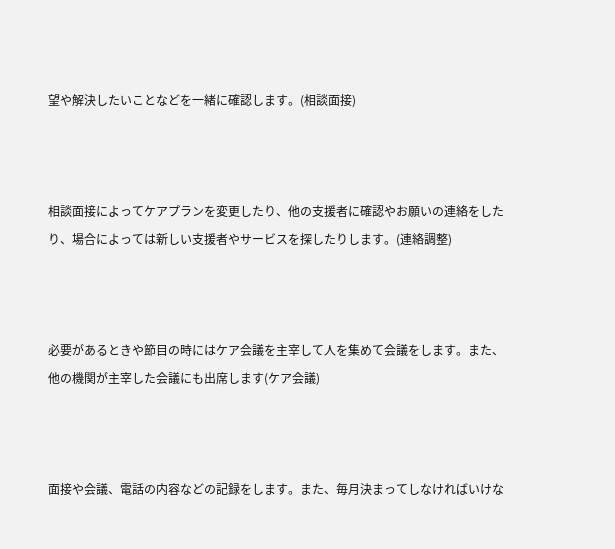望や解決したいことなどを一緒に確認します。(相談面接)



相談面接によってケアプランを変更したり、他の支援者に確認やお願いの連絡をしたり、場合によっては新しい支援者やサービスを探したりします。(連絡調整)



必要があるときや節目の時にはケア会議を主宰して人を集めて会議をします。また、他の機関が主宰した会議にも出席します(ケア会議)



面接や会議、電話の内容などの記録をします。また、毎月決まってしなければいけな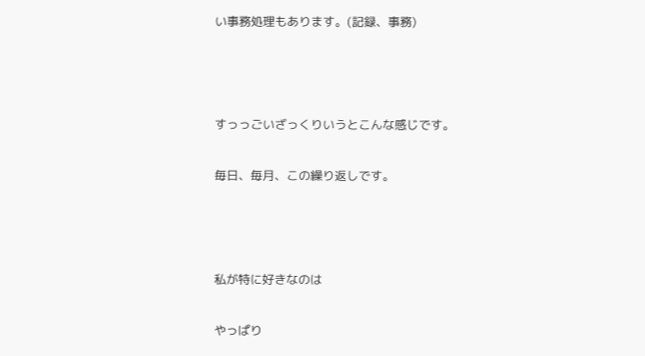い事務処理もあります。(記録、事務)



すっっごいざっくりいうとこんな感じです。

毎日、毎月、この繰り返しです。



私が特に好きなのは

やっぱり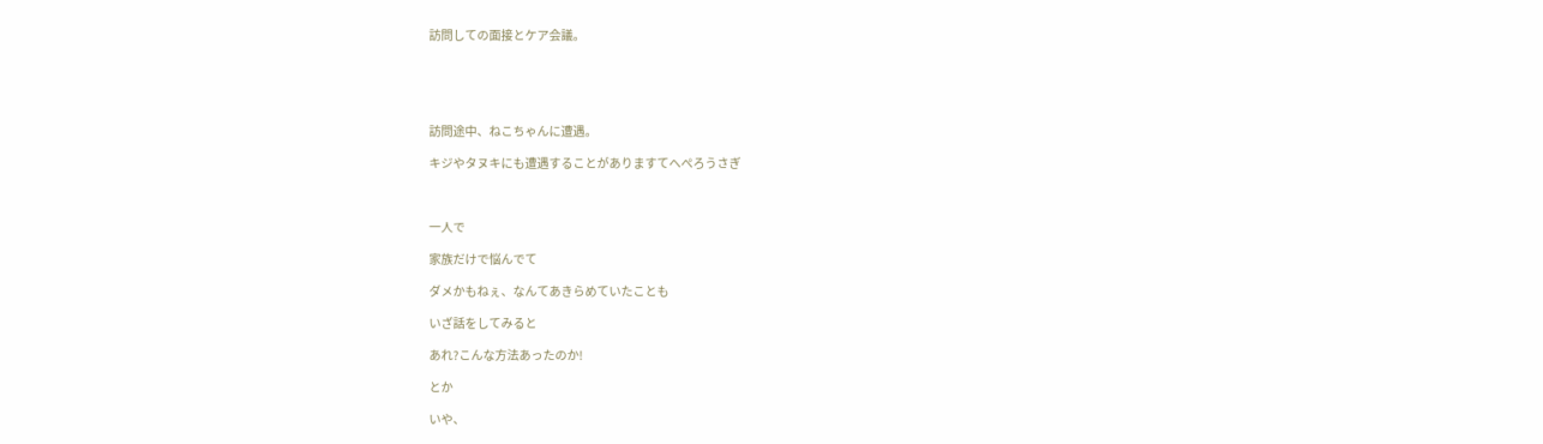訪問しての面接とケア会議。





訪問途中、ねこちゃんに遭遇。

キジやタヌキにも遭遇することがありますてへぺろうさぎ



一人で

家族だけで悩んでて

ダメかもねぇ、なんてあきらめていたことも

いざ話をしてみると

あれ?こんな方法あったのか!

とか

いや、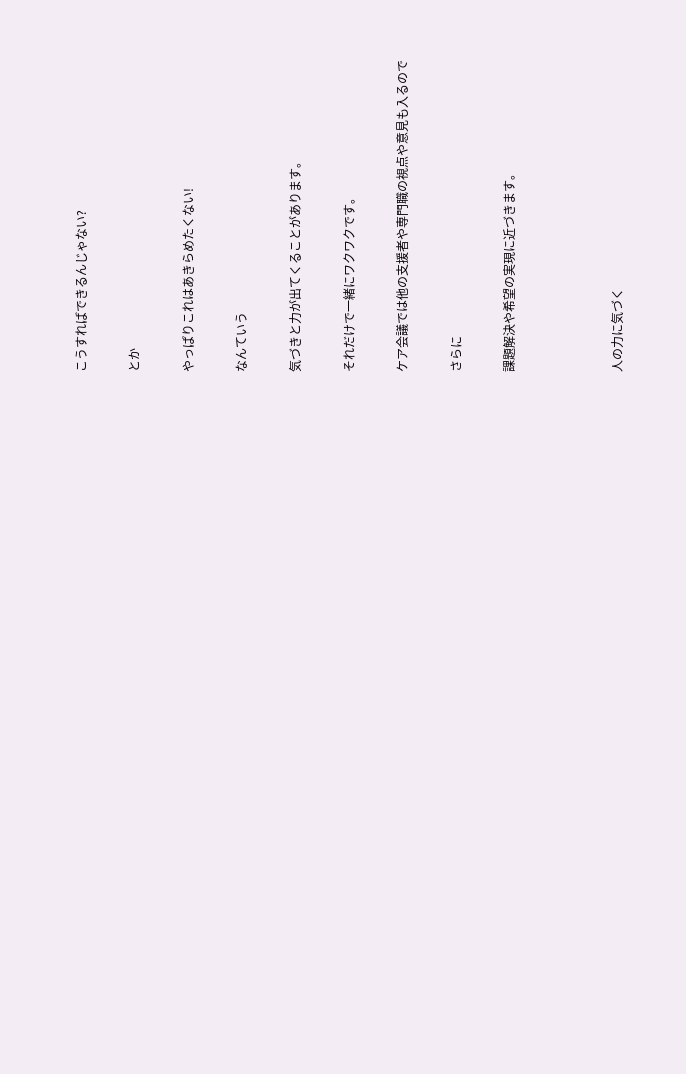こうすればできるんじゃない?

とか

やっぱりこれはあきらめたくない!

なんていう

気づきと力が出てくることがあります。

それだけで一緒にワクワクです。

ケア会議では他の支援者や専門職の視点や意見も入るので

さらに

課題解決や希望の実現に近づきます。



人の力に気づく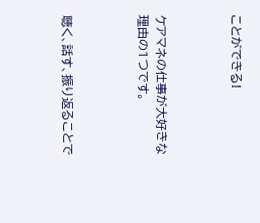ことができる!



ケアマネの仕事が大好きな理由の1つです。



聴く、話す、振り返ることで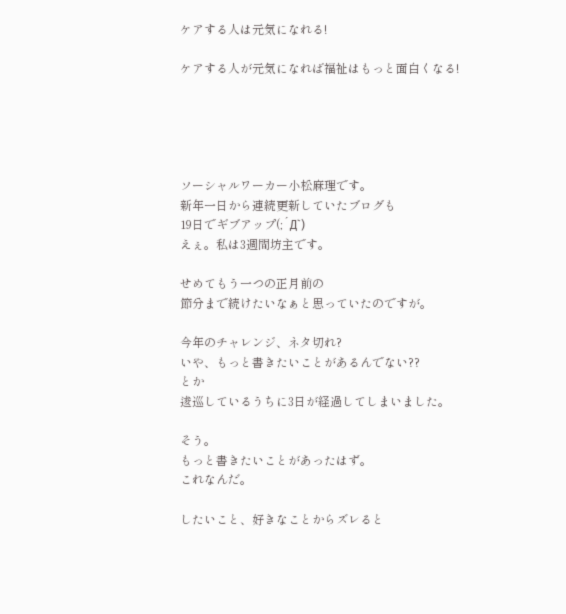ケアする人は元気になれる!

ケアする人が元気になれば福祉はもっと面白くなる!





ソーシャルワーカー小松麻理です。
新年一日から連続更新していたブログも
19日でギブアップ(;´Д`)
えぇ。私は3週間坊主です。

せめてもう一つの正月前の
節分まで続けたいなぁと思っていたのですが。

今年のチャレンジ、ネタ切れ?
いや、もっと書きたいことがあるんでない??
とか
逡巡しているうちに3日が経過してしまいました。

そう。
もっと書きたいことがあったはず。
これなんだ。

したいこと、好きなことからズレると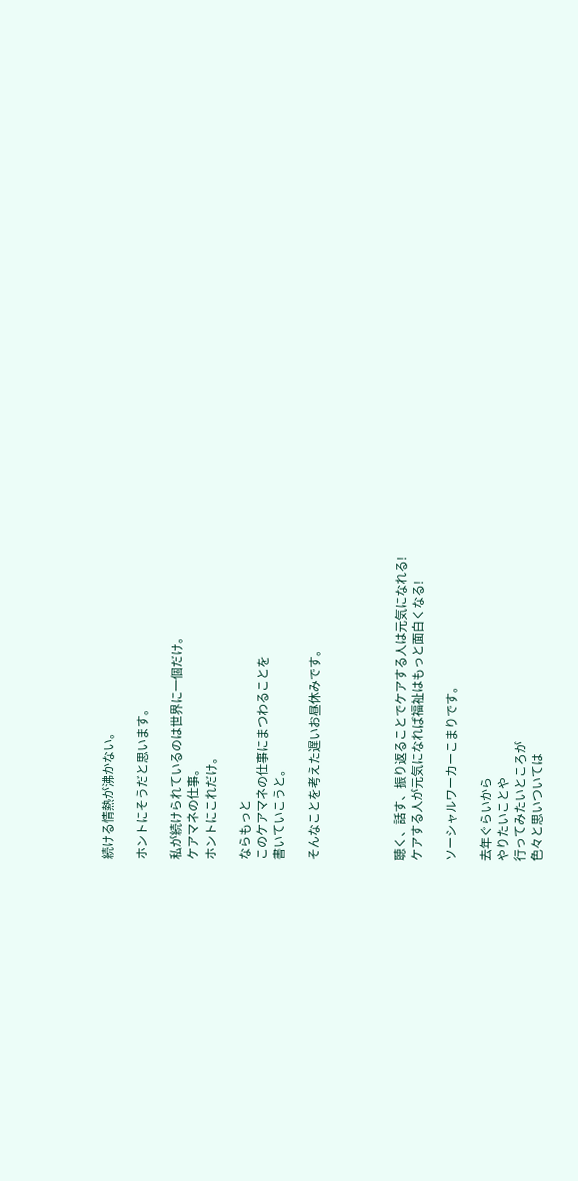続ける情熱が沸かない。

ホントにそうだと思います。

私が続けられているのは世界に一個だけ。
ケアマネの仕事。
ホントにこれだけ。

ならもっと
このケアマネの仕事にまつわることを
書いていこうと。

そんなことを考えた遅いお昼休みです。




聴く、話す、振り返ることでケアする人は元気になれる!
ケアする人が元気になれば福祉はもっと面白くなる!

ソーシャルワーカーこまりです。

去年ぐらいから
やりたいことや
行ってみたいところが
色々と思いついては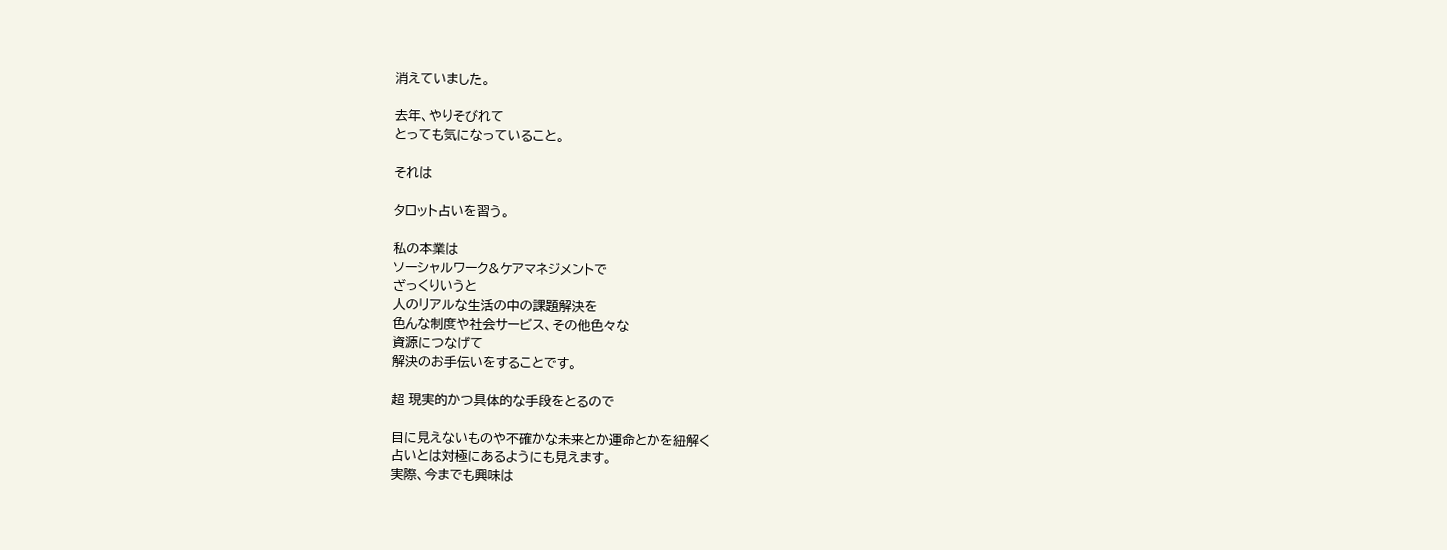消えていました。

去年、やりそびれて
とっても気になっていること。

それは

タロット占いを習う。

私の本業は
ソーシャルワーク&ケアマネジメントで
ざっくりいうと
人のリアルな生活の中の課題解決を
色んな制度や社会サービス、その他色々な
資源につなげて
解決のお手伝いをすることです。

超 現実的かつ具体的な手段をとるので

目に見えないものや不確かな未来とか運命とかを紐解く
占いとは対極にあるようにも見えます。
実際、今までも興味は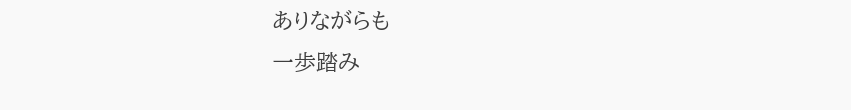ありながらも
一歩踏み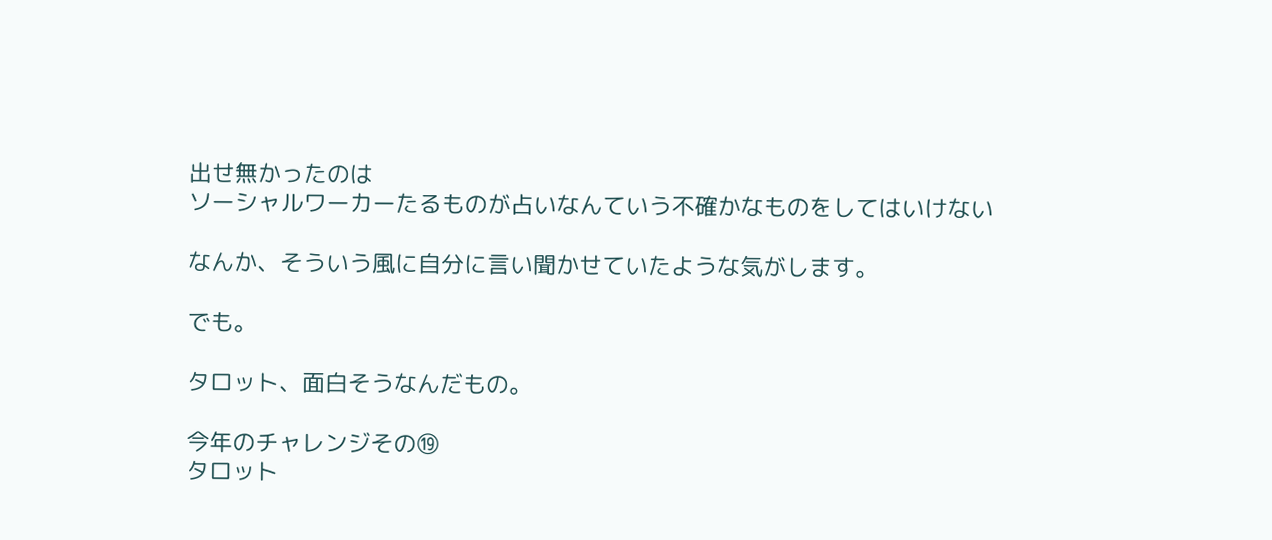出せ無かったのは
ソーシャルワーカーたるものが占いなんていう不確かなものをしてはいけない

なんか、そういう風に自分に言い聞かせていたような気がします。

でも。

タロット、面白そうなんだもの。

今年のチャレンジその⑲
タロット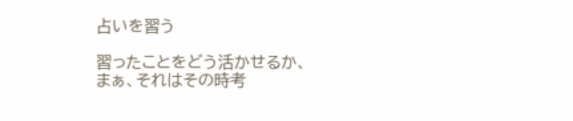占いを習う

習ったことをどう活かせるか、
まぁ、それはその時考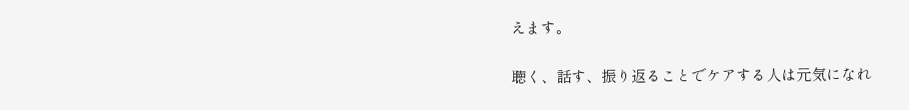えます。

聴く、話す、振り返ることでケアする人は元気になれ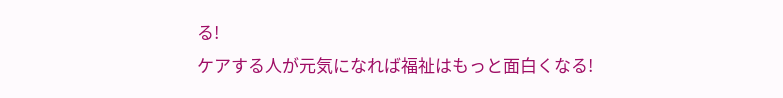る!
ケアする人が元気になれば福祉はもっと面白くなる!